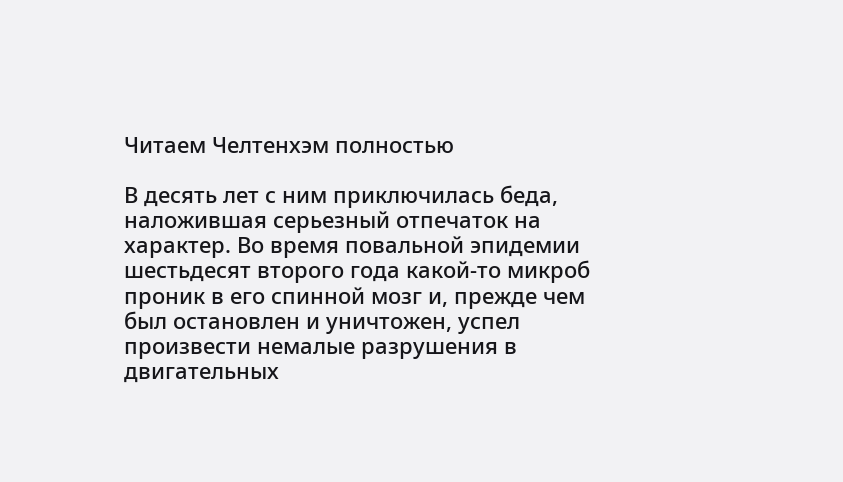Читаем Челтенхэм полностью

В десять лет с ним приключилась беда, наложившая серьезный отпечаток на характер. Во время повальной эпидемии шестьдесят второго года какой-то микроб проник в его спинной мозг и, прежде чем был остановлен и уничтожен, успел произвести немалые разрушения в двигательных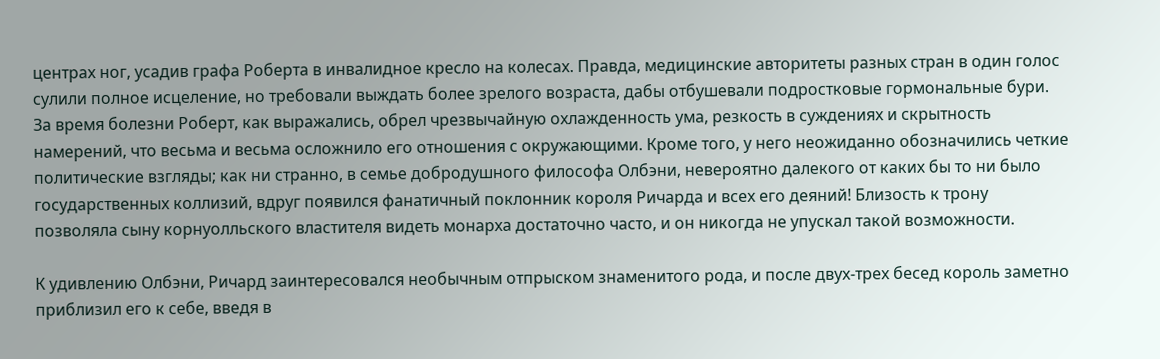центрах ног, усадив графа Роберта в инвалидное кресло на колесах. Правда, медицинские авторитеты разных стран в один голос сулили полное исцеление, но требовали выждать более зрелого возраста, дабы отбушевали подростковые гормональные бури. За время болезни Роберт, как выражались, обрел чрезвычайную охлажденность ума, резкость в суждениях и скрытность намерений, что весьма и весьма осложнило его отношения с окружающими. Кроме того, у него неожиданно обозначились четкие политические взгляды; как ни странно, в семье добродушного философа Олбэни, невероятно далекого от каких бы то ни было государственных коллизий, вдруг появился фанатичный поклонник короля Ричарда и всех его деяний! Близость к трону позволяла сыну корнуолльского властителя видеть монарха достаточно часто, и он никогда не упускал такой возможности.

К удивлению Олбэни, Ричард заинтересовался необычным отпрыском знаменитого рода, и после двух-трех бесед король заметно приблизил его к себе, введя в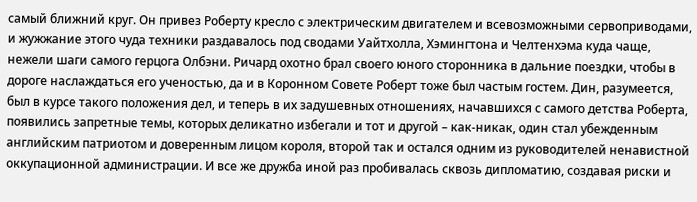самый ближний круг. Он привез Роберту кресло с электрическим двигателем и всевозможными сервоприводами, и жужжание этого чуда техники раздавалось под сводами Уайтхолла, Хэмингтона и Челтенхэма куда чаще, нежели шаги самого герцога Олбэни. Ричард охотно брал своего юного сторонника в дальние поездки, чтобы в дороге наслаждаться его ученостью, да и в Коронном Совете Роберт тоже был частым гостем. Дин, разумеется, был в курсе такого положения дел, и теперь в их задушевных отношениях, начавшихся с самого детства Роберта, появились запретные темы, которых деликатно избегали и тот и другой – как-никак, один стал убежденным английским патриотом и доверенным лицом короля, второй так и остался одним из руководителей ненавистной оккупационной администрации. И все же дружба иной раз пробивалась сквозь дипломатию, создавая риски и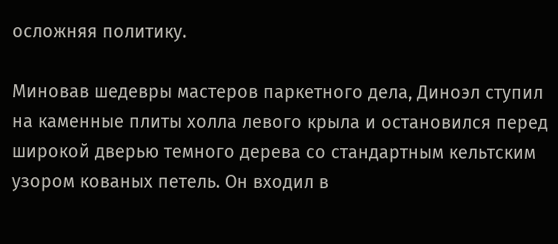осложняя политику.

Миновав шедевры мастеров паркетного дела, Диноэл ступил на каменные плиты холла левого крыла и остановился перед широкой дверью темного дерева со стандартным кельтским узором кованых петель. Он входил в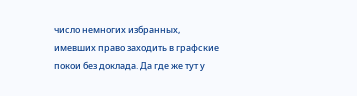число немногих избранных, имевших право заходить в графские покои без доклада. Да где же тут у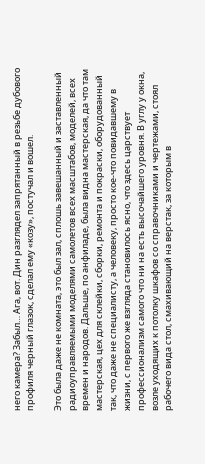него камера? Забыл… Ага, вот. Дин разглядел запрятанный в резьбе дубового профиля черный глазок, сделал ему «козу», постучал и вошел.

Это была даже не комната, это был зал, сплошь завешанный и заставленный радиоуправляемыми моделями самолетов всех масштабов, моделей, всех времен и народов. Дальше, по анфиладе, была видна мастерская, да что там мастерская, цех для склейки, сборки, ремонта и покраски, оборудованный так, что даже не специалисту, а человеку, просто кое-что повидавшему в жизни, с первого же взгляда становилось ясно, что здесь царствует профессионализм самого что ни на есть высочайшего уровня. В углу у окна, возле уходящих к потолку шкафов со справочниками и чертежами, стоял рабочего вида стол, смахивающий на верстак, за которым в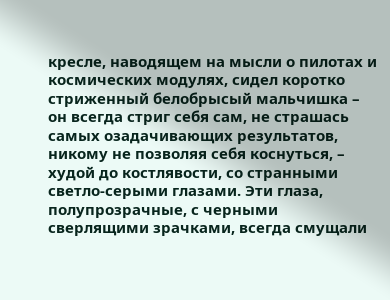кресле, наводящем на мысли о пилотах и космических модулях, сидел коротко стриженный белобрысый мальчишка – он всегда стриг себя сам, не страшась самых озадачивающих результатов, никому не позволяя себя коснуться, – худой до костлявости, со странными светло-серыми глазами. Эти глаза, полупрозрачные, с черными сверлящими зрачками, всегда смущали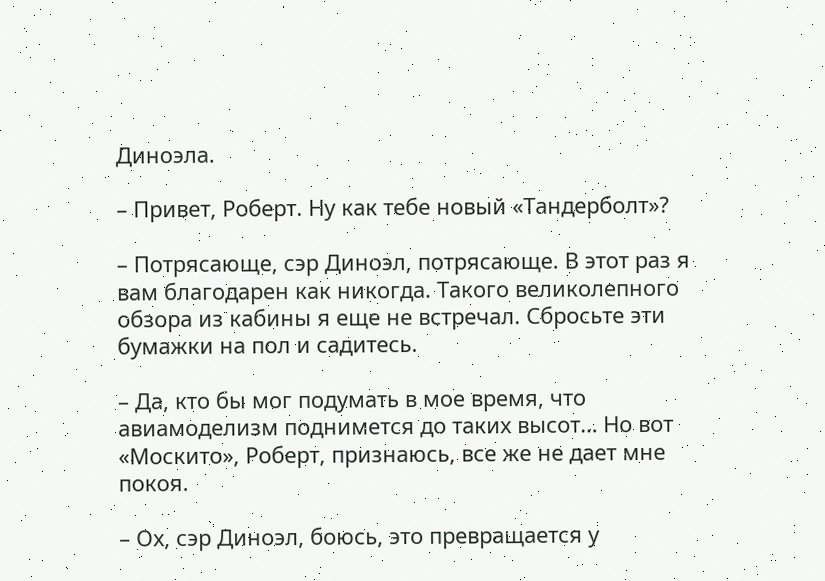Диноэла.

– Привет, Роберт. Ну как тебе новый «Тандерболт»?

– Потрясающе, сэр Диноэл, потрясающе. В этот раз я вам благодарен как никогда. Такого великолепного обзора из кабины я еще не встречал. Сбросьте эти бумажки на пол и садитесь.

– Да, кто бы мог подумать в мое время, что авиамоделизм поднимется до таких высот… Но вот «Москито», Роберт, признаюсь, все же не дает мне покоя.

– Ох, сэр Диноэл, боюсь, это превращается у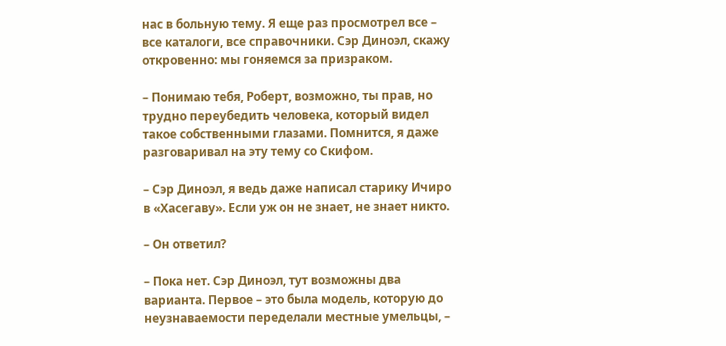нас в больную тему. Я еще раз просмотрел все – все каталоги, все справочники. Сэр Диноэл, скажу откровенно: мы гоняемся за призраком.

– Понимаю тебя, Роберт, возможно, ты прав, но трудно переубедить человека, который видел такое собственными глазами. Помнится, я даже разговаривал на эту тему со Скифом.

– Сэр Диноэл, я ведь даже написал старику Ичиро в «Хасегаву». Если уж он не знает, не знает никто.

– Он ответил?

– Пока нет. Сэр Диноэл, тут возможны два варианта. Первое – это была модель, которую до неузнаваемости переделали местные умельцы, –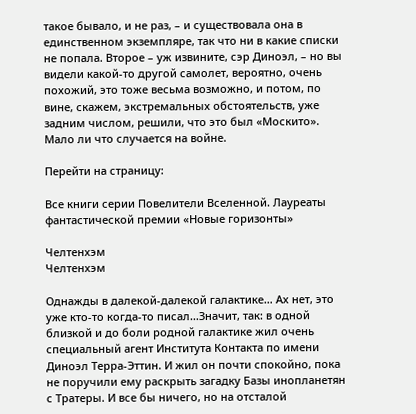такое бывало, и не раз, – и существовала она в единственном экземпляре, так что ни в какие списки не попала. Второе – уж извините, сэр Диноэл, – но вы видели какой-то другой самолет, вероятно, очень похожий, это тоже весьма возможно, и потом, по вине, скажем, экстремальных обстоятельств, уже задним числом, решили, что это был «Москито». Мало ли что случается на войне.

Перейти на страницу:

Все книги серии Повелители Вселенной. Лауреаты фантастической премии «Новые горизонты»

Челтенхэм
Челтенхэм

Однажды в далекой-далекой галактике… Ах нет, это уже кто-то когда-то писал…Значит, так: в одной близкой и до боли родной галактике жил очень специальный агент Института Контакта по имени Диноэл Терра-Эттин. И жил он почти спокойно, пока не поручили ему раскрыть загадку Базы инопланетян с Тратеры. И все бы ничего, но на отсталой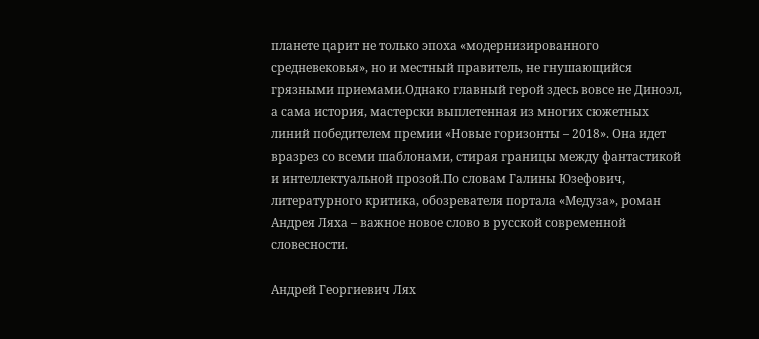планете царит не только эпоха «модернизированного средневековья», но и местный правитель, не гнушающийся грязными приемами.Однако главный герой здесь вовсе не Диноэл, а сама история, мастерски выплетенная из многих сюжетных линий победителем премии «Новые горизонты – 2018». Она идет вразрез со всеми шаблонами, стирая границы между фантастикой и интеллектуальной прозой.По словам Галины Юзефович, литературного критика, обозревателя портала «Медуза», роман Андрея Ляха – важное новое слово в русской современной словесности.

Андрей Георгиевич Лях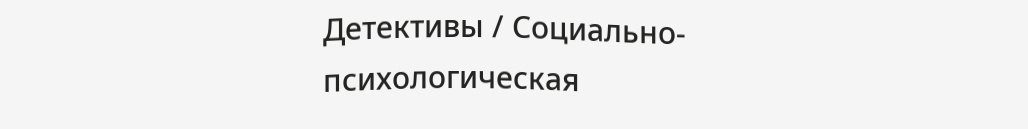Детективы / Социально-психологическая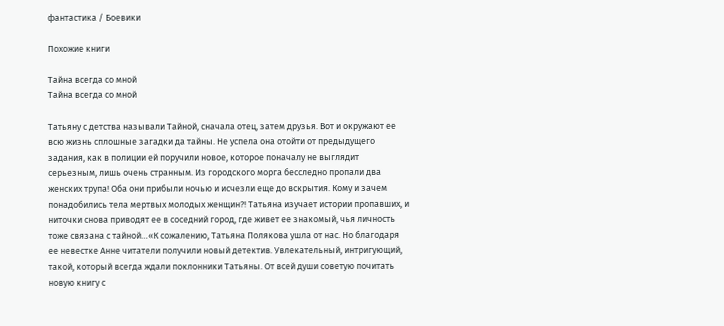фантастика / Боевики

Похожие книги

Тайна всегда со мной
Тайна всегда со мной

Татьяну с детства называли Тайной, сначала отец, затем друзья. Вот и окружают ее всю жизнь сплошные загадки да тайны. Не успела она отойти от предыдущего задания, как в полиции ей поручили новое, которое поначалу не выглядит серьезным, лишь очень странным. Из городского морга бесследно пропали два женских трупа! Оба они прибыли ночью и исчезли еще до вскрытия. Кому и зачем понадобились тела мертвых молодых женщин?! Татьяна изучает истории пропавших, и ниточки снова приводят ее в соседний город, где живет ее знакомый, чья личность тоже связана с тайной…«К сожалению, Татьяна Полякова ушла от нас. Но благодаря ее невестке Анне читатели получили новый детектив. Увлекательный, интригующий, такой, который всегда ждали поклонники Татьяны. От всей души советую почитать новую книгу с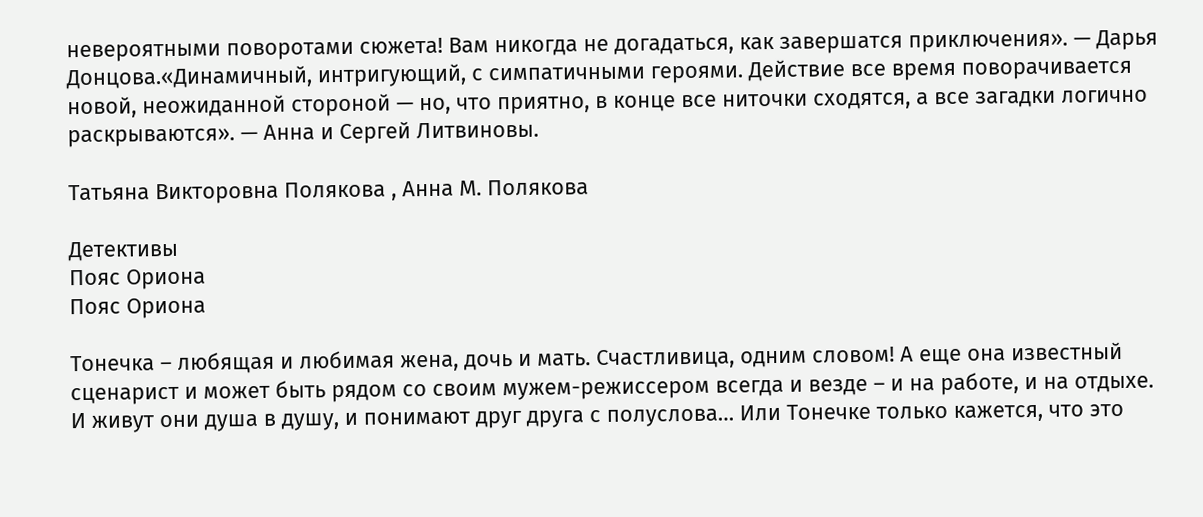невероятными поворотами сюжета! Вам никогда не догадаться, как завершатся приключения». — Дарья Донцова.«Динамичный, интригующий, с симпатичными героями. Действие все время поворачивается новой, неожиданной стороной — но, что приятно, в конце все ниточки сходятся, а все загадки логично раскрываются». — Анна и Сергей Литвиновы.

Татьяна Викторовна Полякова , Анна М. Полякова

Детективы
Пояс Ориона
Пояс Ориона

Тонечка – любящая и любимая жена, дочь и мать. Счастливица, одним словом! А еще она известный сценарист и может быть рядом со своим мужем-режиссером всегда и везде – и на работе, и на отдыхе. И живут они душа в душу, и понимают друг друга с полуслова… Или Тонечке только кажется, что это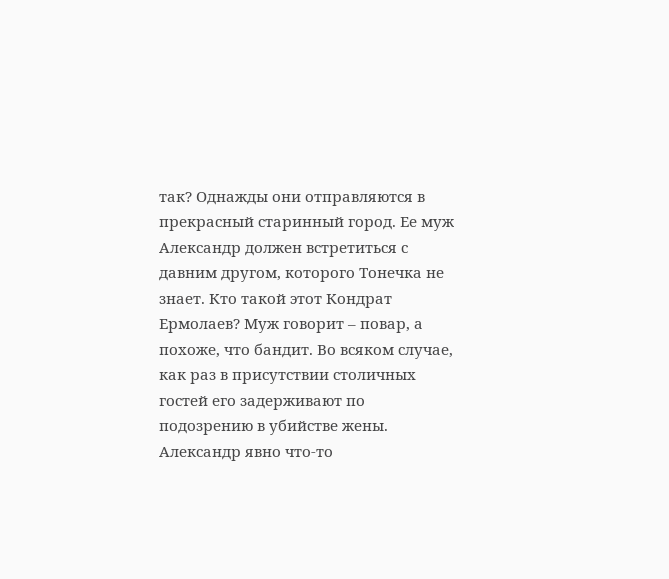так? Однажды они отправляются в прекрасный старинный город. Ее муж Александр должен встретиться с давним другом, которого Тонечка не знает. Кто такой этот Кондрат Ермолаев? Муж говорит – повар, а похоже, что бандит. Во всяком случае, как раз в присутствии столичных гостей его задерживают по подозрению в убийстве жены. Александр явно что-то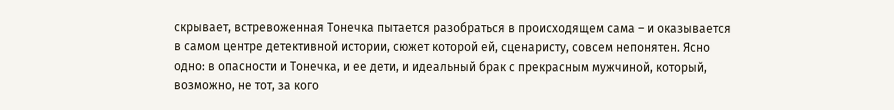скрывает, встревоженная Тонечка пытается разобраться в происходящем сама – и оказывается в самом центре детективной истории, сюжет которой ей, сценаристу, совсем непонятен. Ясно одно: в опасности и Тонечка, и ее дети, и идеальный брак с прекрасным мужчиной, который, возможно, не тот, за кого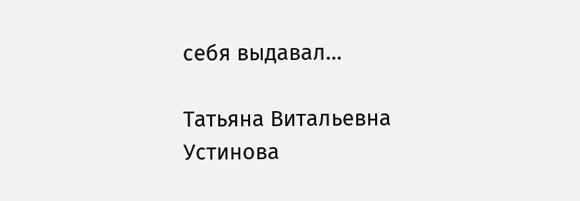себя выдавал…

Татьяна Витальевна Устинова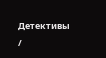Детективы /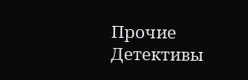Прочие Детективы